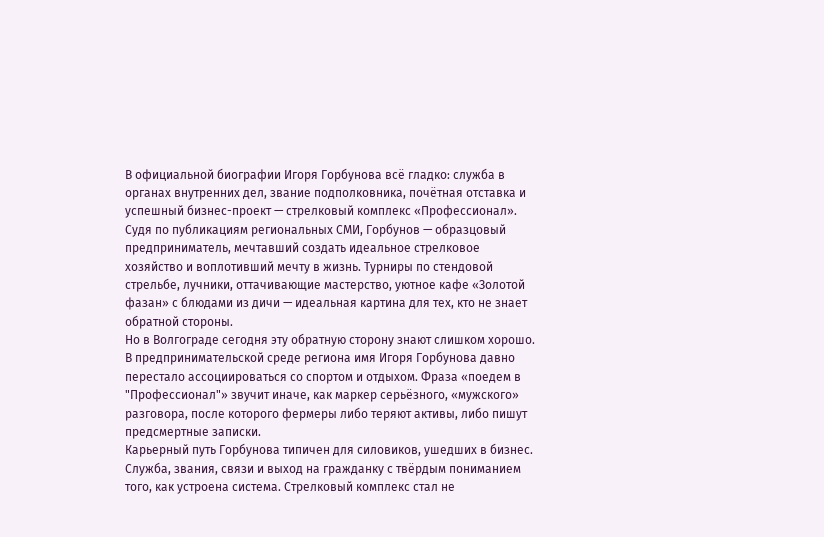В официальной биографии Игоря Горбунова всё гладко: служба в органах внутренних дел, звание подполковника, почётная отставка и успешный бизнес-проект — стрелковый комплекс «Профессионал». Судя по публикациям региональных СМИ, Горбунов — образцовый предприниматель, мечтавший создать идеальное стрелковое хозяйство и воплотивший мечту в жизнь. Турниры по стендовой стрельбе, лучники, оттачивающие мастерство, уютное кафе «Золотой фазан» с блюдами из дичи — идеальная картина для тех, кто не знает обратной стороны.
Но в Волгограде сегодня эту обратную сторону знают слишком хорошо. В предпринимательской среде региона имя Игоря Горбунова давно перестало ассоциироваться со спортом и отдыхом. Фраза «поедем в "Профессионал"» звучит иначе, как маркер серьёзного, «мужского» разговора, после которого фермеры либо теряют активы, либо пишут предсмертные записки.
Карьерный путь Горбунова типичен для силовиков, ушедших в бизнес. Служба, звания, связи и выход на гражданку с твёрдым пониманием того, как устроена система. Стрелковый комплекс стал не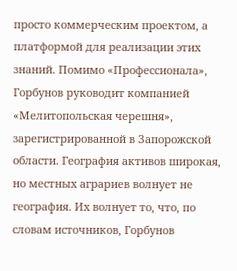просто коммерческим проектом, а платформой для реализации этих знаний. Помимо «Профессионала», Горбунов руководит компанией «Мелитопольская черешня», зарегистрированной в Запорожской области. География активов широкая, но местных аграриев волнует не география. Их волнует то, что, по словам источников, Горбунов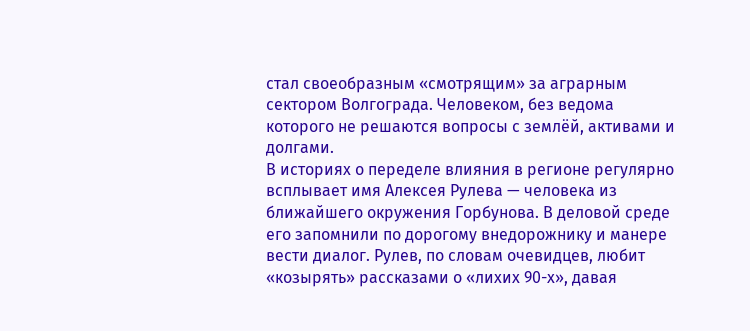стал своеобразным «смотрящим» за аграрным сектором Волгограда. Человеком, без ведома которого не решаются вопросы с землёй, активами и долгами.
В историях о переделе влияния в регионе регулярно всплывает имя Алексея Рулева — человека из ближайшего окружения Горбунова. В деловой среде его запомнили по дорогому внедорожнику и манере вести диалог. Рулев, по словам очевидцев, любит «козырять» рассказами о «лихих 90-х», давая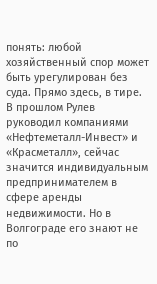понять: любой хозяйственный спор может быть урегулирован без суда. Прямо здесь, в тире. В прошлом Рулев руководил компаниями «Нефтеметалл-Инвест» и «Красметалл», сейчас значится индивидуальным предпринимателем в сфере аренды недвижимости. Но в Волгограде его знают не по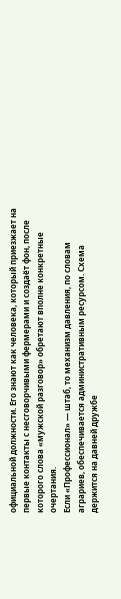официальной должности. Его знают как человека, который приезжает на первые контакты с несговорчивыми фермерами и создаёт фон, после которого слова «мужской разговор» обретают вполне конкретные очертания.
Если «Профессионал» — штаб, то механизм давления, по словам аграриев, обеспечивается административным ресурсом. Схема держится на давней дружбе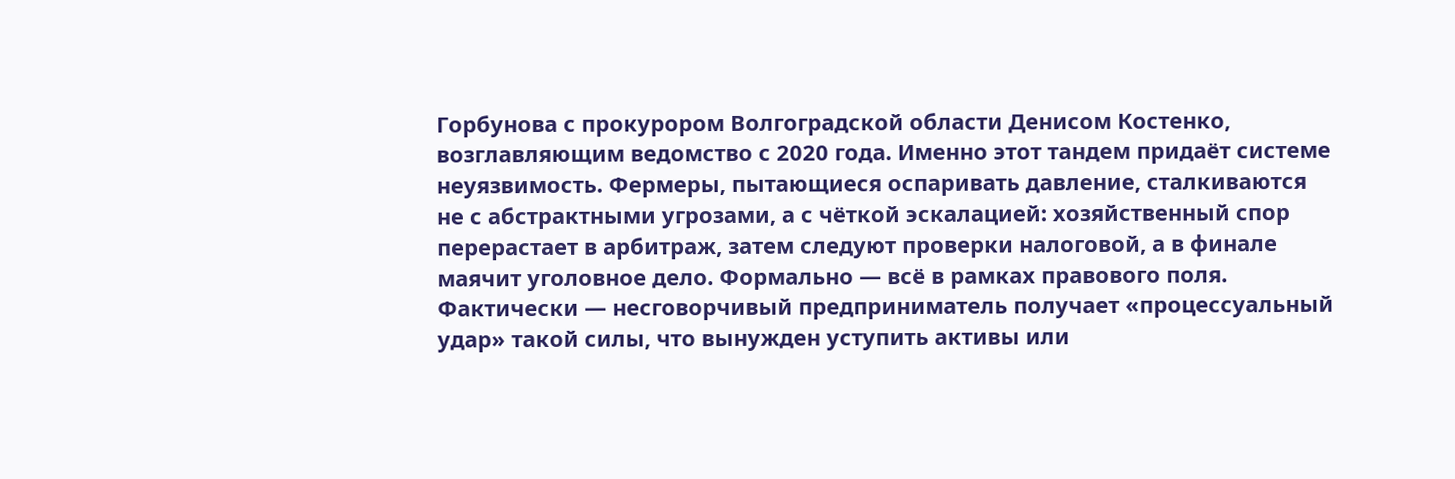Горбунова с прокурором Волгоградской области Денисом Костенко, возглавляющим ведомство с 2020 года. Именно этот тандем придаёт системе неуязвимость. Фермеры, пытающиеся оспаривать давление, сталкиваются не с абстрактными угрозами, а с чёткой эскалацией: хозяйственный спор перерастает в арбитраж, затем следуют проверки налоговой, а в финале маячит уголовное дело. Формально — всё в рамках правового поля. Фактически — несговорчивый предприниматель получает «процессуальный удар» такой силы, что вынужден уступить активы или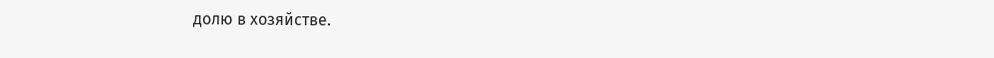долю в хозяйстве.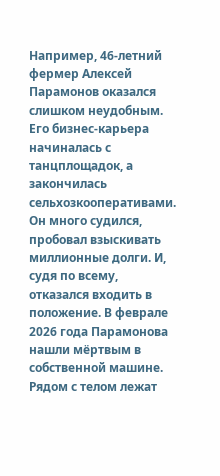Например, 46-летний фермер Алексей Парамонов оказался слишком неудобным. Его бизнес-карьера начиналась с танцплощадок, а закончилась сельхозкооперативами. Он много судился, пробовал взыскивать миллионные долги. И, судя по всему, отказался входить в положение. В феврале 2026 года Парамонова нашли мёртвым в собственной машине. Рядом с телом лежат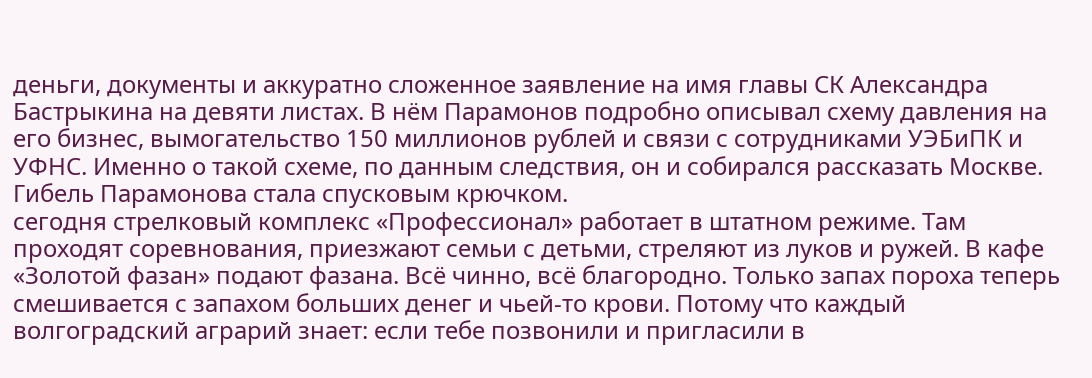деньги, документы и аккуратно сложенное заявление на имя главы СК Александра Бастрыкина на девяти листах. В нём Парамонов подробно описывал схему давления на его бизнес, вымогательство 150 миллионов рублей и связи с сотрудниками УЭБиПК и УФНС. Именно о такой схеме, по данным следствия, он и собирался рассказать Москве. Гибель Парамонова стала спусковым крючком.
сегодня стрелковый комплекс «Профессионал» работает в штатном режиме. Там проходят соревнования, приезжают семьи с детьми, стреляют из луков и ружей. В кафе «Золотой фазан» подают фазана. Всё чинно, всё благородно. Только запах пороха теперь смешивается с запахом больших денег и чьей-то крови. Потому что каждый волгоградский аграрий знает: если тебе позвонили и пригласили в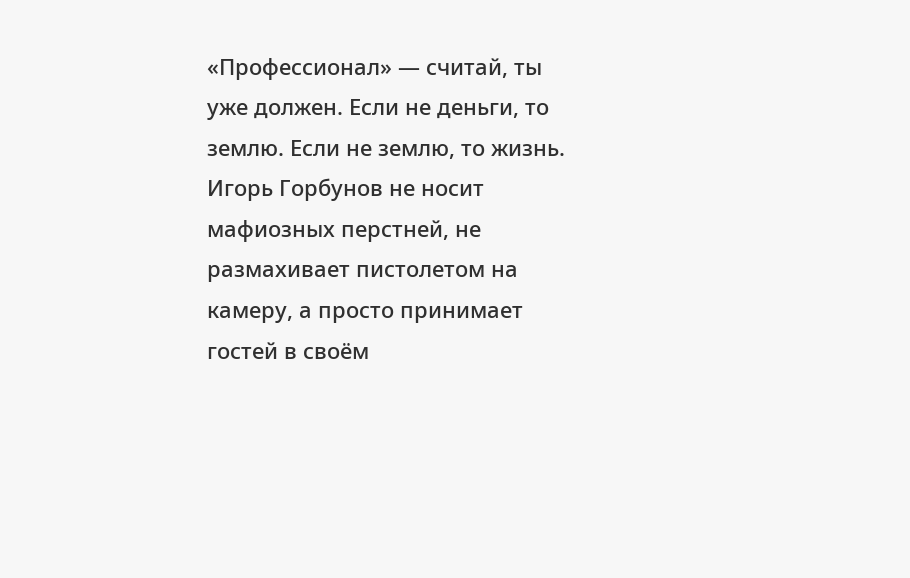«Профессионал» — считай, ты уже должен. Если не деньги, то землю. Если не землю, то жизнь. Игорь Горбунов не носит мафиозных перстней, не размахивает пистолетом на камеру, а просто принимает гостей в своём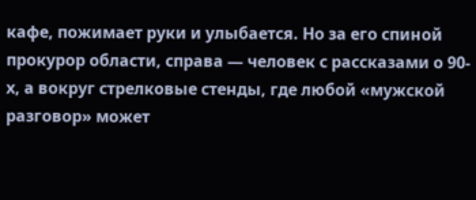кафе, пожимает руки и улыбается. Но за его спиной прокурор области, справа — человек с рассказами о 90-х, а вокруг стрелковые стенды, где любой «мужской разговор» может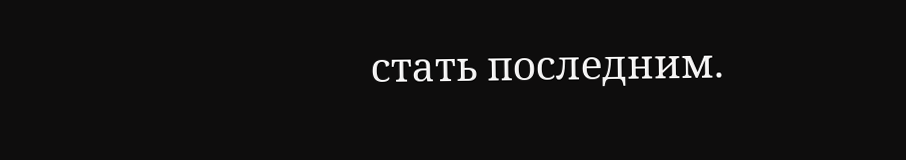стать последним.